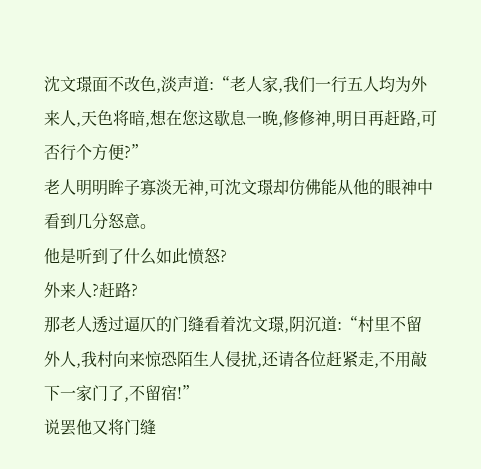沈文璟面不改色,淡声道:“老人家,我们一行五人均为外来人,天色将暗,想在您这歇息一晚,修修神,明日再赶路,可否行个方便?”
老人明明眸子寡淡无神,可沈文璟却仿佛能从他的眼神中看到几分怒意。
他是听到了什么如此愤怒?
外来人?赶路?
那老人透过逼仄的门缝看着沈文璟,阴沉道:“村里不留外人,我村向来惊恐陌生人侵扰,还请各位赶紧走,不用敲下一家门了,不留宿!”
说罢他又将门缝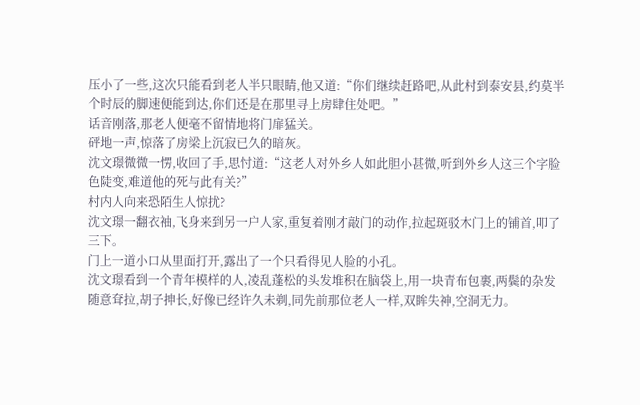压小了一些,这次只能看到老人半只眼睛,他又道:“你们继续赶路吧,从此村到泰安县,约莫半个时辰的脚速便能到达,你们还是在那里寻上房肆住处吧。”
话音刚落,那老人便毫不留情地将门扉猛关。
砰地一声,惊落了房梁上沉寂已久的暗灰。
沈文璟微微一愣,收回了手,思忖道:“这老人对外乡人如此胆小甚微,听到外乡人这三个字脸色陡变,难道他的死与此有关?”
村内人向来恐陌生人惊扰?
沈文璟一翻衣袖,飞身来到另一户人家,重复着刚才敲门的动作,拉起斑驳木门上的铺首,叩了三下。
门上一道小口从里面打开,露出了一个只看得见人脸的小孔。
沈文璟看到一个青年模样的人,凌乱蓬松的头发堆积在脑袋上,用一块青布包裹,两鬓的杂发随意耷拉,胡子抻长,好像已经许久未剃,同先前那位老人一样,双眸失神,空洞无力。